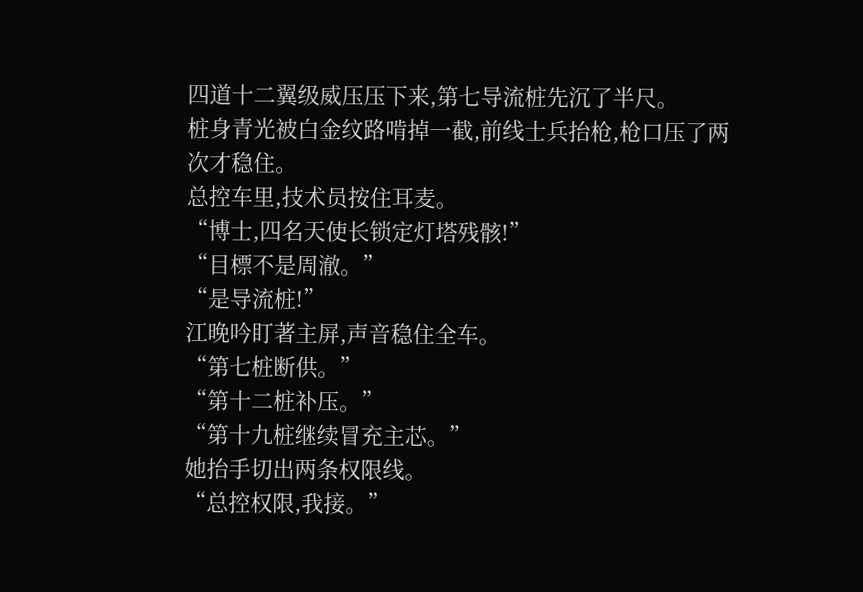四道十二翼级威压压下来,第七导流桩先沉了半尺。
桩身青光被白金纹路啃掉一截,前线士兵抬枪,枪口压了两次才稳住。
总控车里,技术员按住耳麦。
“博士,四名天使长锁定灯塔残骸!”
“目標不是周澈。”
“是导流桩!”
江晚吟盯著主屏,声音稳住全车。
“第七桩断供。”
“第十二桩补压。”
“第十九桩继续冒充主芯。”
她抬手切出两条权限线。
“总控权限,我接。”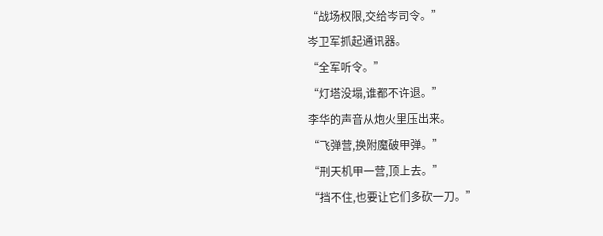“战场权限,交给岑司令。”
岑卫军抓起通讯器。
“全军听令。”
“灯塔没塌,谁都不许退。”
李华的声音从炮火里压出来。
“飞弹营,换附魔破甲弹。”
“刑天机甲一营,顶上去。”
“挡不住,也要让它们多砍一刀。”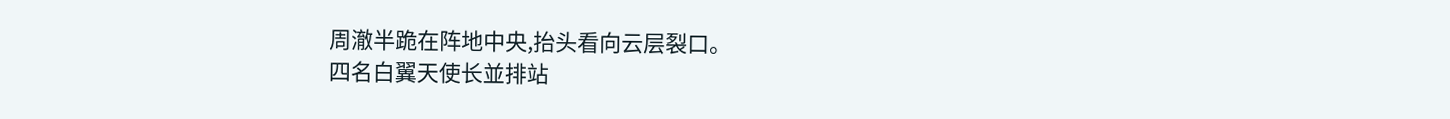周澈半跪在阵地中央,抬头看向云层裂口。
四名白翼天使长並排站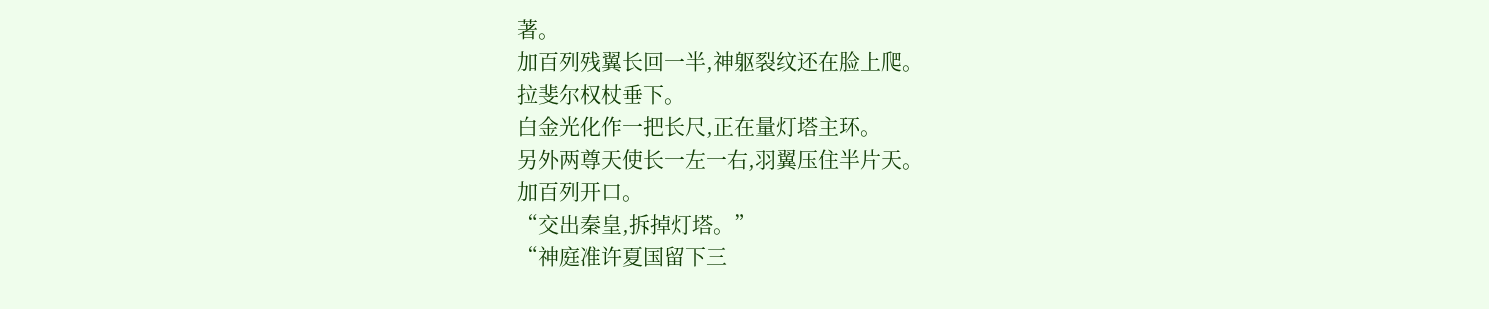著。
加百列残翼长回一半,神躯裂纹还在脸上爬。
拉斐尔权杖垂下。
白金光化作一把长尺,正在量灯塔主环。
另外两尊天使长一左一右,羽翼压住半片天。
加百列开口。
“交出秦皇,拆掉灯塔。”
“神庭准许夏国留下三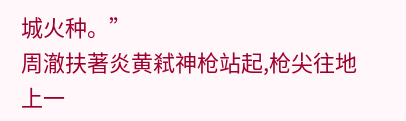城火种。”
周澈扶著炎黄弒神枪站起,枪尖往地上一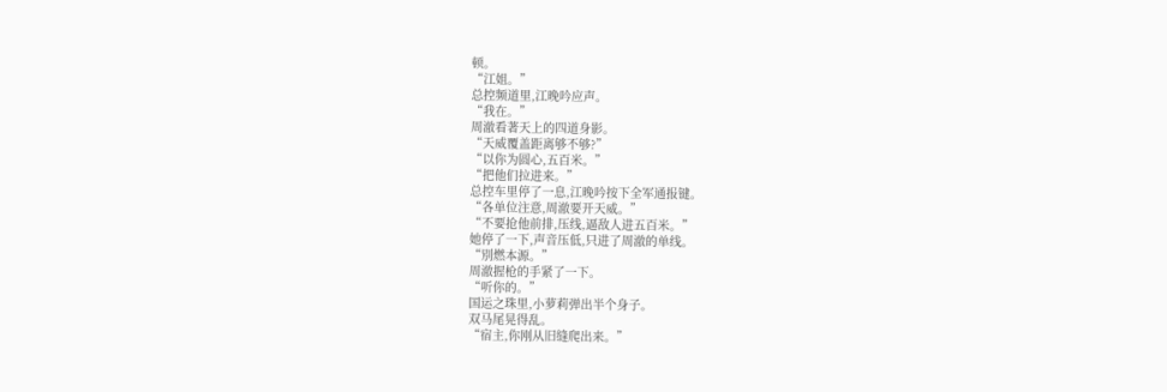顿。
“江姐。”
总控频道里,江晚吟应声。
“我在。”
周澈看著天上的四道身影。
“天威覆盖距离够不够?”
“以你为圆心,五百米。”
“把他们拉进来。”
总控车里停了一息,江晚吟按下全军通报键。
“各单位注意,周澈要开天威。”
“不要抢他前排,压线,逼敌人进五百米。”
她停了一下,声音压低,只进了周澈的单线。
“別燃本源。”
周澈握枪的手紧了一下。
“听你的。”
国运之珠里,小萝莉弹出半个身子。
双马尾晃得乱。
“宿主,你刚从旧缝爬出来。”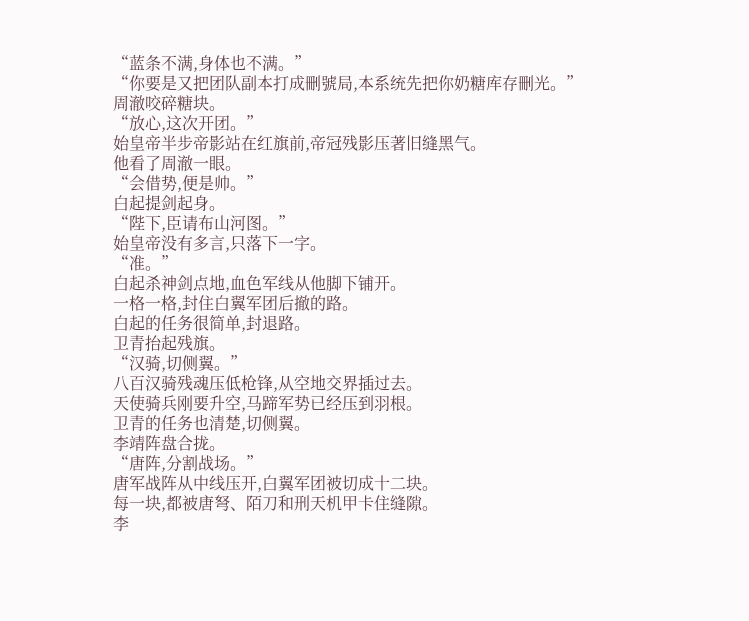“蓝条不满,身体也不满。”
“你要是又把团队副本打成刪號局,本系统先把你奶糖库存刪光。”
周澈咬碎糖块。
“放心,这次开团。”
始皇帝半步帝影站在红旗前,帝冠残影压著旧缝黑气。
他看了周澈一眼。
“会借势,便是帅。”
白起提剑起身。
“陛下,臣请布山河图。”
始皇帝没有多言,只落下一字。
“准。”
白起杀神剑点地,血色军线从他脚下铺开。
一格一格,封住白翼军团后撤的路。
白起的任务很简单,封退路。
卫青抬起残旗。
“汉骑,切侧翼。”
八百汉骑残魂压低枪锋,从空地交界插过去。
天使骑兵刚要升空,马蹄军势已经压到羽根。
卫青的任务也清楚,切侧翼。
李靖阵盘合拢。
“唐阵,分割战场。”
唐军战阵从中线压开,白翼军团被切成十二块。
每一块,都被唐弩、陌刀和刑天机甲卡住缝隙。
李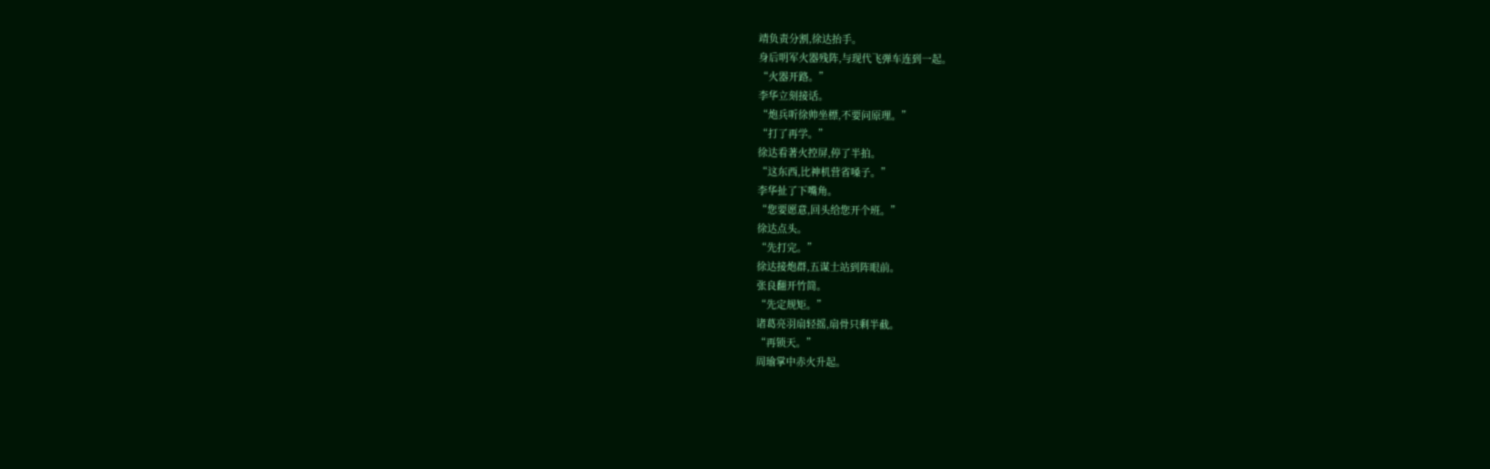靖负责分割,徐达抬手。
身后明军火器残阵,与现代飞弹车连到一起。
“火器开路。”
李华立刻接话。
“炮兵听徐帅坐標,不要问原理。”
“打了再学。”
徐达看著火控屏,停了半拍。
“这东西,比神机营省嗓子。”
李华扯了下嘴角。
“您要愿意,回头给您开个班。”
徐达点头。
“先打完。”
徐达接炮群,五谋士站到阵眼前。
张良翻开竹简。
“先定规矩。”
诸葛亮羽扇轻摇,扇骨只剩半截。
“再锁天。”
周瑜掌中赤火升起。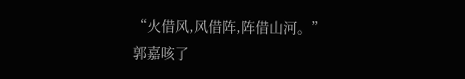“火借风,风借阵,阵借山河。”
郭嘉咳了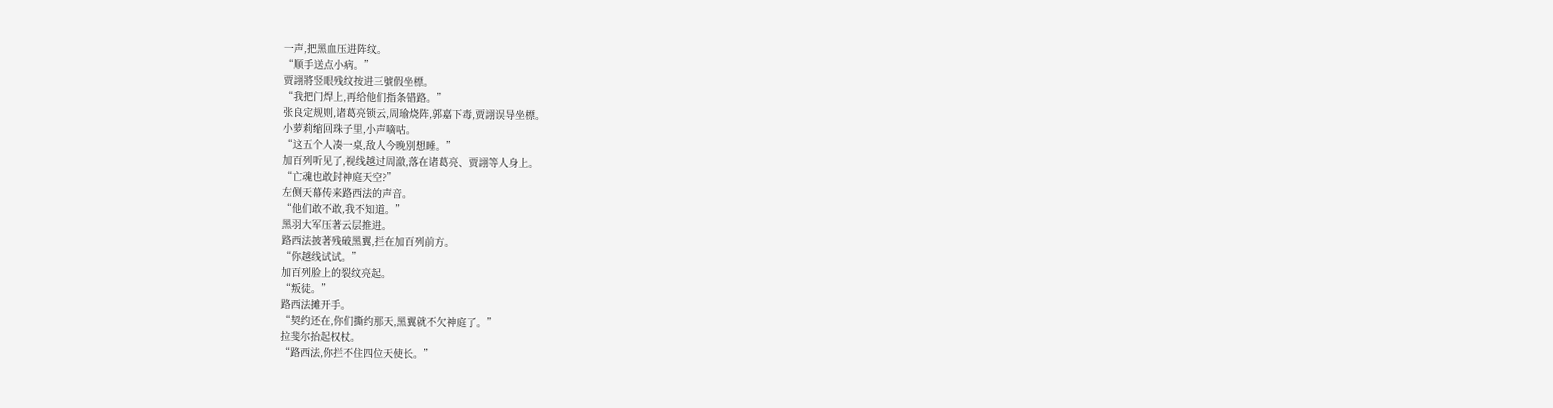一声,把黑血压进阵纹。
“顺手送点小病。”
贾詡將竖眼残纹按进三號假坐標。
“我把门焊上,再给他们指条错路。”
张良定规则,诸葛亮锁云,周瑜烧阵,郭嘉下毒,贾詡误导坐標。
小萝莉缩回珠子里,小声嘀咕。
“这五个人凑一桌,敌人今晚別想睡。”
加百列听见了,视线越过周澈,落在诸葛亮、贾詡等人身上。
“亡魂也敢封神庭天空?”
左侧天幕传来路西法的声音。
“他们敢不敢,我不知道。”
黑羽大军压著云层推进。
路西法披著残破黑翼,拦在加百列前方。
“你越线试试。”
加百列脸上的裂纹亮起。
“叛徒。”
路西法摊开手。
“契约还在,你们撕约那天,黑翼就不欠神庭了。”
拉斐尔抬起权杖。
“路西法,你拦不住四位天使长。”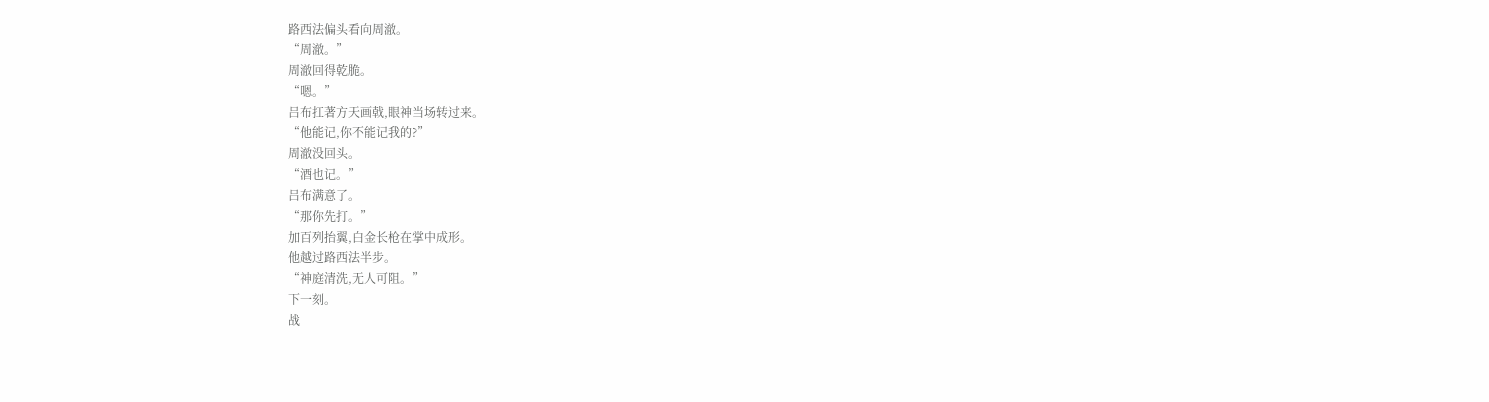路西法偏头看向周澈。
“周澈。”
周澈回得乾脆。
“嗯。”
吕布扛著方天画戟,眼神当场转过来。
“他能记,你不能记我的?”
周澈没回头。
“酒也记。”
吕布满意了。
“那你先打。”
加百列抬翼,白金长枪在掌中成形。
他越过路西法半步。
“神庭清洗,无人可阻。”
下一刻。
战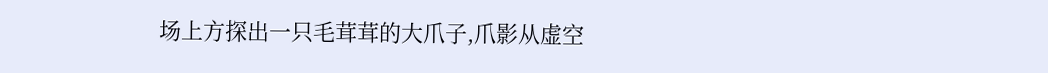场上方探出一只毛茸茸的大爪子,爪影从虚空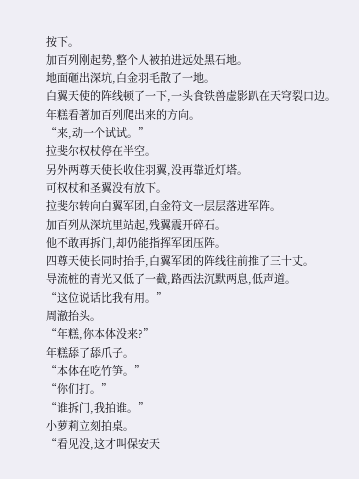按下。
加百列刚起势,整个人被拍进远处黑石地。
地面砸出深坑,白金羽毛散了一地。
白翼天使的阵线顿了一下,一头食铁兽虚影趴在天穹裂口边。
年糕看著加百列爬出来的方向。
“来,动一个试试。”
拉斐尔权杖停在半空。
另外两尊天使长收住羽翼,没再靠近灯塔。
可权杖和圣翼没有放下。
拉斐尔转向白翼军团,白金符文一层层落进军阵。
加百列从深坑里站起,残翼震开碎石。
他不敢再拆门,却仍能指挥军团压阵。
四尊天使长同时抬手,白翼军团的阵线往前推了三十丈。
导流桩的青光又低了一截,路西法沉默两息,低声道。
“这位说话比我有用。”
周澈抬头。
“年糕,你本体没来?”
年糕舔了舔爪子。
“本体在吃竹笋。”
“你们打。”
“谁拆门,我拍谁。”
小萝莉立刻拍桌。
“看见没,这才叫保安天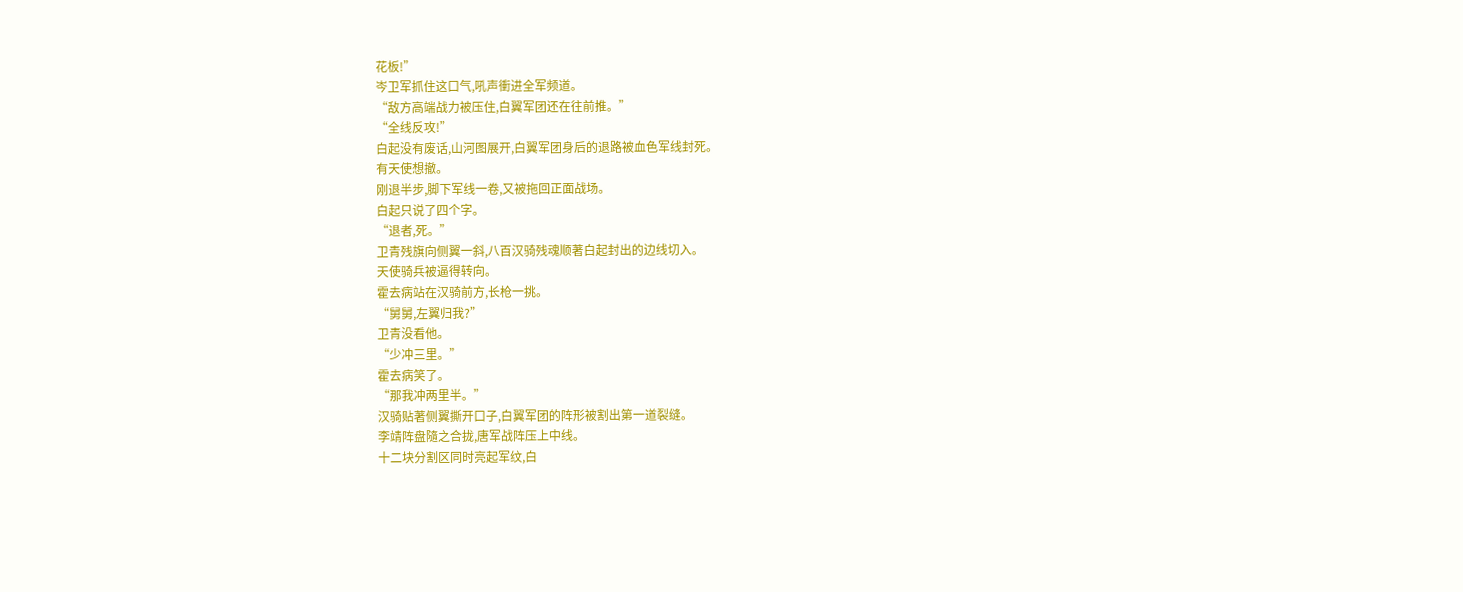花板!”
岑卫军抓住这口气,吼声衝进全军频道。
“敌方高端战力被压住,白翼军团还在往前推。”
“全线反攻!”
白起没有废话,山河图展开,白翼军团身后的退路被血色军线封死。
有天使想撤。
刚退半步,脚下军线一卷,又被拖回正面战场。
白起只说了四个字。
“退者,死。”
卫青残旗向侧翼一斜,八百汉骑残魂顺著白起封出的边线切入。
天使骑兵被逼得转向。
霍去病站在汉骑前方,长枪一挑。
“舅舅,左翼归我?”
卫青没看他。
“少冲三里。”
霍去病笑了。
“那我冲两里半。”
汉骑贴著侧翼撕开口子,白翼军团的阵形被割出第一道裂缝。
李靖阵盘隨之合拢,唐军战阵压上中线。
十二块分割区同时亮起军纹,白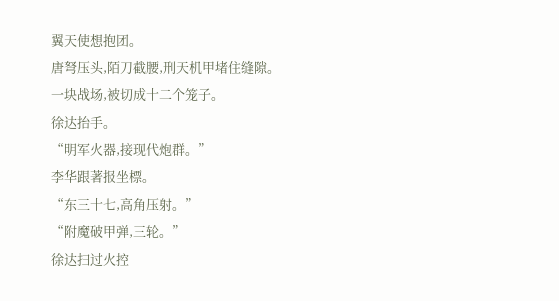翼天使想抱团。
唐弩压头,陌刀截腰,刑天机甲堵住缝隙。
一块战场,被切成十二个笼子。
徐达抬手。
“明军火器,接现代炮群。”
李华跟著报坐標。
“东三十七,高角压射。”
“附魔破甲弹,三轮。”
徐达扫过火控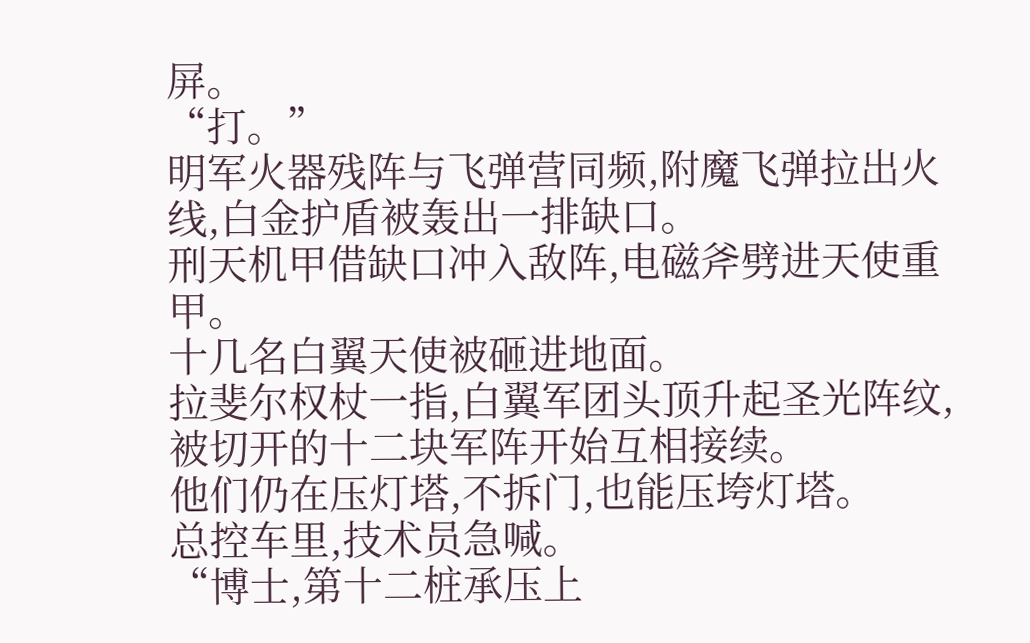屏。
“打。”
明军火器残阵与飞弹营同频,附魔飞弹拉出火线,白金护盾被轰出一排缺口。
刑天机甲借缺口冲入敌阵,电磁斧劈进天使重甲。
十几名白翼天使被砸进地面。
拉斐尔权杖一指,白翼军团头顶升起圣光阵纹,被切开的十二块军阵开始互相接续。
他们仍在压灯塔,不拆门,也能压垮灯塔。
总控车里,技术员急喊。
“博士,第十二桩承压上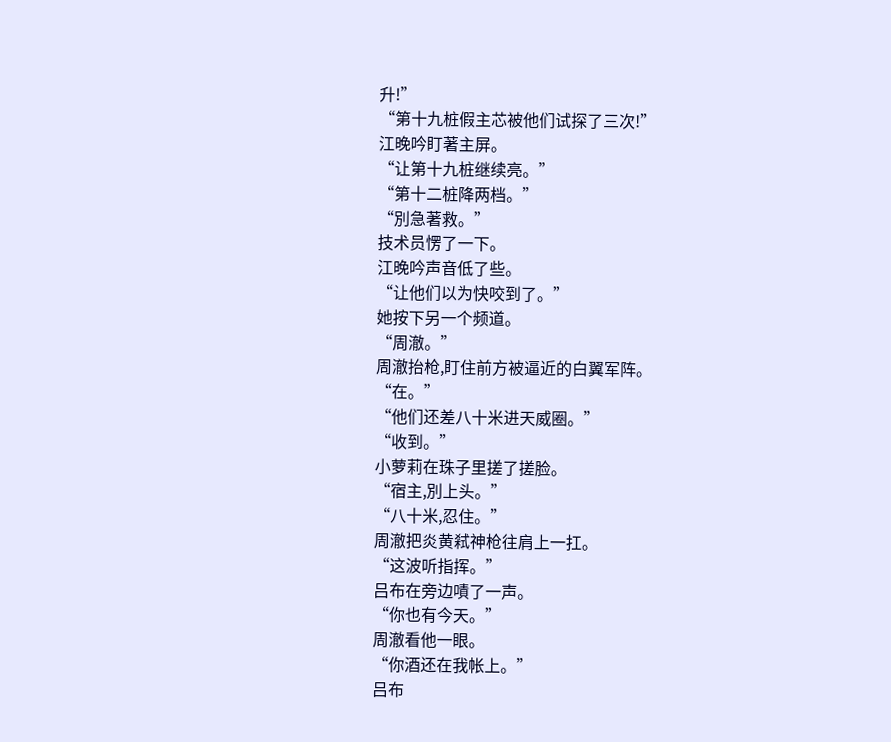升!”
“第十九桩假主芯被他们试探了三次!”
江晚吟盯著主屏。
“让第十九桩继续亮。”
“第十二桩降两档。”
“別急著救。”
技术员愣了一下。
江晚吟声音低了些。
“让他们以为快咬到了。”
她按下另一个频道。
“周澈。”
周澈抬枪,盯住前方被逼近的白翼军阵。
“在。”
“他们还差八十米进天威圈。”
“收到。”
小萝莉在珠子里搓了搓脸。
“宿主,別上头。”
“八十米,忍住。”
周澈把炎黄弒神枪往肩上一扛。
“这波听指挥。”
吕布在旁边嘖了一声。
“你也有今天。”
周澈看他一眼。
“你酒还在我帐上。”
吕布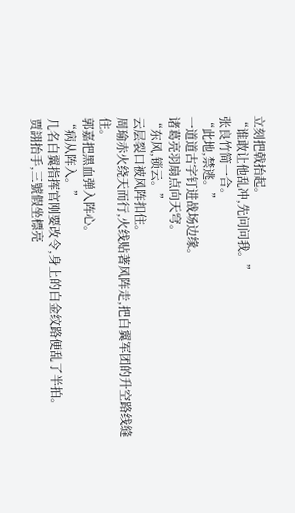立刻把戟抬起。
“谁敢让他乱冲,先问问我。”
张良竹简一合。
“此地,禁逃。”
一道道古字钉进战场边缘。
诸葛亮羽扇点向天穹。
“东风,锁云。”
云层裂口被风阵扣住。
周瑜赤火绕天而行,火线贴著风阵走,把白翼军团的升空路线缝住。
郭嘉把黑血弹入阵心。
“病从阵入。”
几名白翼指挥官刚要改令,身上的白金纹路便乱了半拍。
贾詡抬手,三號假坐標亮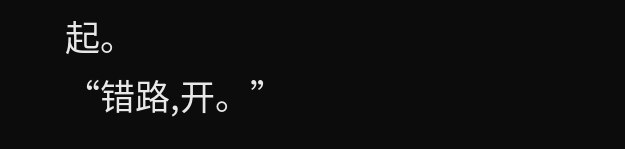起。
“错路,开。”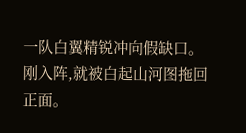一队白翼精锐冲向假缺口。
刚入阵,就被白起山河图拖回正面。